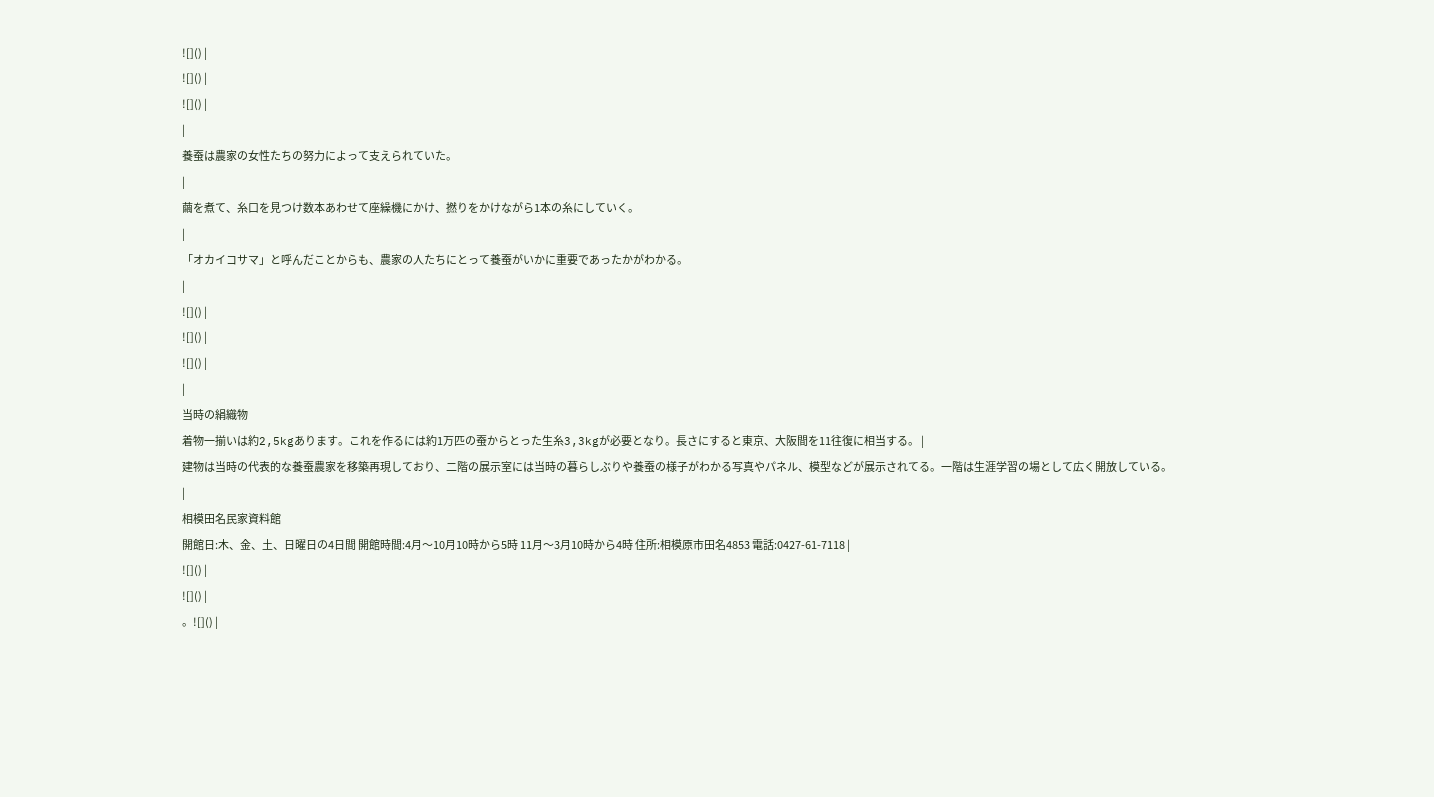![]() |
![]() |
![]() |
|
養蚕は農家の女性たちの努力によって支えられていた。
|
繭を煮て、糸口を見つけ数本あわせて座繰機にかけ、撚りをかけながら1本の糸にしていく。
|
「オカイコサマ」と呼んだことからも、農家の人たちにとって養蚕がいかに重要であったかがわかる。
|
![]() |
![]() |
![]() |
|
当時の絹織物
着物一揃いは約2,5kgあります。これを作るには約1万匹の蚕からとった生糸3,3kgが必要となり。長さにすると東京、大阪間を11往復に相当する。 |
建物は当時の代表的な養蚕農家を移築再現しており、二階の展示室には当時の暮らしぶりや養蚕の様子がわかる写真やパネル、模型などが展示されてる。一階は生涯学習の場として広く開放している。
|
相模田名民家資料館
開館日:木、金、土、日曜日の4日間 開館時間:4月〜10月10時から5時 11月〜3月10時から4時 住所:相模原市田名4853 電話:0427-61-7118 |
![]() |
![]() |
。![]() |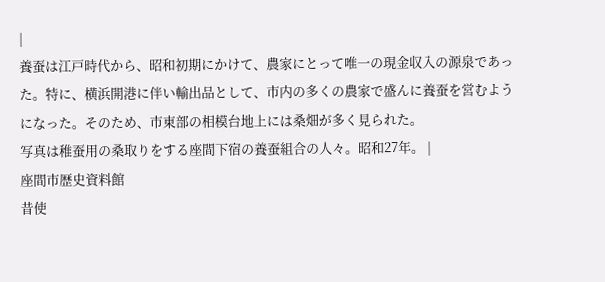|
養蚕は江戸時代から、昭和初期にかけて、農家にとって唯一の現金収入の源泉であった。特に、横浜開港に伴い輸出品として、市内の多くの農家で盛んに養蚕を営むようになった。そのため、市東部の相模台地上には桑畑が多く見られた。
写真は稚蚕用の桑取りをする座間下宿の養蚕組合の人々。昭和27年。 |
座間市歴史資料館
昔使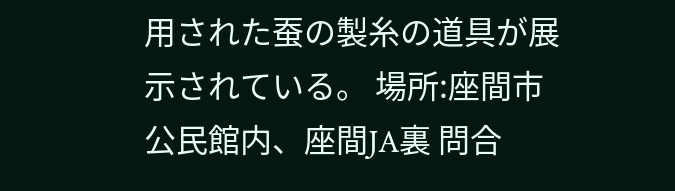用された蚕の製糸の道具が展示されている。 場所:座間市公民館内、座間JA裏 問合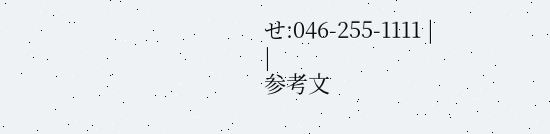せ:046-255-1111 |
|
参考文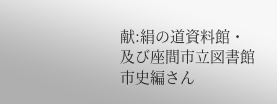献:絹の道資料館・及び座間市立図書館市史編さん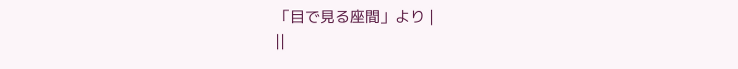「目で見る座間」より |
||